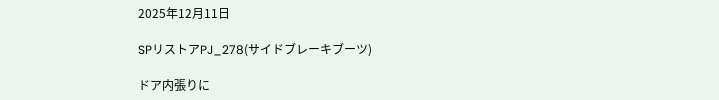2025年12月11日

SPリストアPJ_278(サイドブレーキブーツ)

ドア内張りに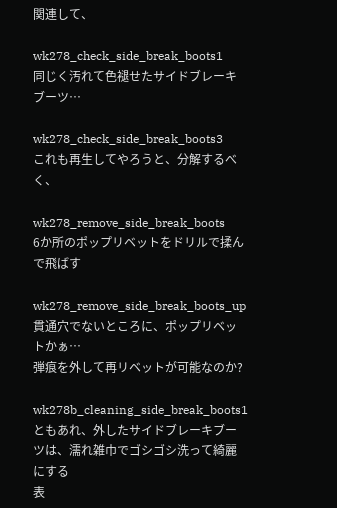関連して、

wk278_check_side_break_boots1
同じく汚れて色褪せたサイドブレーキブーツ…

wk278_check_side_break_boots3
これも再生してやろうと、分解するべく、

wk278_remove_side_break_boots
6か所のポップリベットをドリルで揉んで飛ばす

wk278_remove_side_break_boots_up
貫通穴でないところに、ポップリベットかぁ…
弾痕を外して再リベットが可能なのか?

wk278b_cleaning_side_break_boots1
ともあれ、外したサイドブレーキブーツは、濡れ雑巾でゴシゴシ洗って綺麗にする
表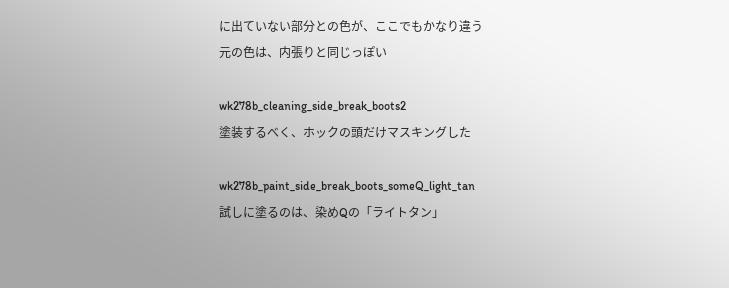に出ていない部分との色が、ここでもかなり違う
元の色は、内張りと同じっぽい

wk278b_cleaning_side_break_boots2
塗装するべく、ホックの頭だけマスキングした

wk278b_paint_side_break_boots_someQ_light_tan
試しに塗るのは、染めQの「ライトタン」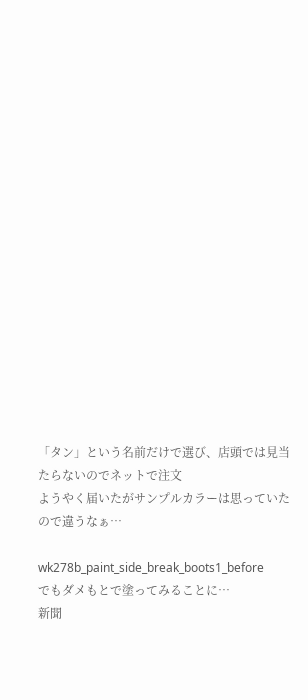「タン」という名前だけで選び、店頭では見当たらないのでネットで注文
ようやく届いたがサンプルカラーは思っていたので違うなぁ…

wk278b_paint_side_break_boots1_before
でもダメもとで塗ってみることに…
新聞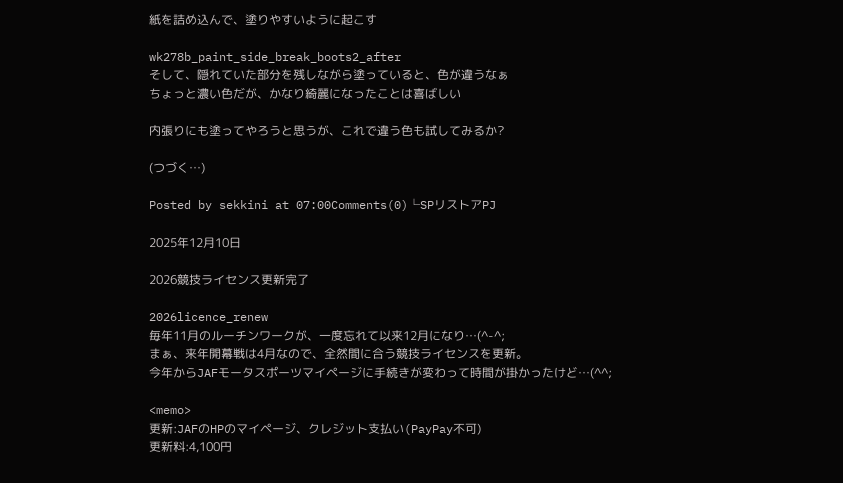紙を詰め込んで、塗りやすいように起こす

wk278b_paint_side_break_boots2_after
そして、隠れていた部分を残しながら塗っていると、色が違うなぁ
ちょっと濃い色だが、かなり綺麗になったことは喜ばしい

内張りにも塗ってやろうと思うが、これで違う色も試してみるか?

(つづく…)

Posted by sekkini at 07:00Comments(0)└SPリストアPJ

2025年12月10日

2026競技ライセンス更新完了

2026licence_renew
毎年11月のルーチンワークが、一度忘れて以来12月になり…(^-^;
まぁ、来年開幕戦は4月なので、全然間に合う競技ライセンスを更新。
今年からJAFモータスポーツマイページに手続きが変わって時間が掛かったけど…(^^;

<memo>
更新:JAFのHPのマイページ、クレジット支払い(PayPay不可)
更新料:4,100円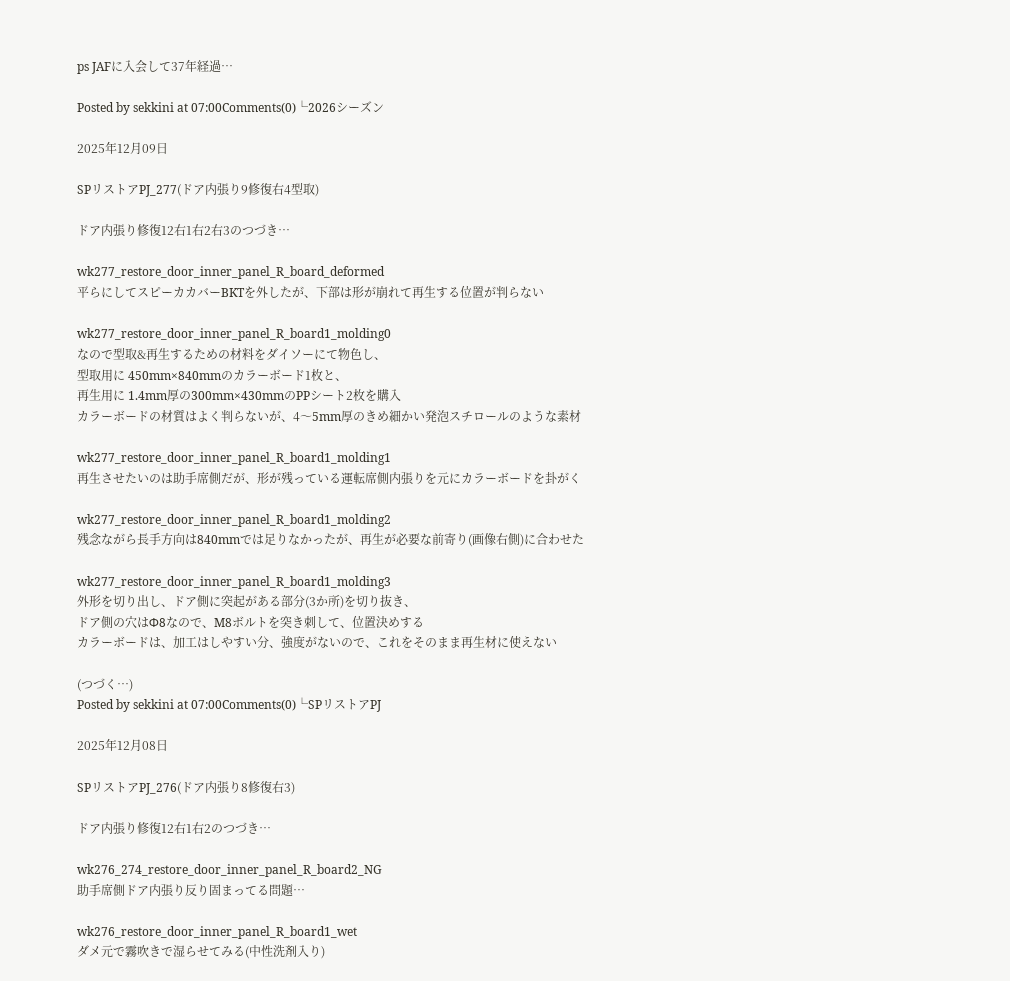ps JAFに入会して37年経過…

Posted by sekkini at 07:00Comments(0)└2026シーズン

2025年12月09日

SPリストアPJ_277(ドア内張り9修復右4型取)

ドア内張り修復12右1右2右3のつづき…

wk277_restore_door_inner_panel_R_board_deformed
平らにしてスピーカカバーBKTを外したが、下部は形が崩れて再生する位置が判らない

wk277_restore_door_inner_panel_R_board1_molding0
なので型取&再生するための材料をダイソーにて物色し、
型取用に 450mm×840mmのカラーボード1枚と、
再生用に 1.4mm厚の300mm×430mmのPPシート2枚を購入
カラーボードの材質はよく判らないが、4〜5mm厚のきめ細かい発泡スチロールのような素材

wk277_restore_door_inner_panel_R_board1_molding1
再生させたいのは助手席側だが、形が残っている運転席側内張りを元にカラーボードを卦がく

wk277_restore_door_inner_panel_R_board1_molding2
残念ながら長手方向は840mmでは足りなかったが、再生が必要な前寄り(画像右側)に合わせた

wk277_restore_door_inner_panel_R_board1_molding3
外形を切り出し、ドア側に突起がある部分(3か所)を切り抜き、
ドア側の穴はΦ8なので、M8ボルトを突き刺して、位置決めする
カラーボードは、加工はしやすい分、強度がないので、これをそのまま再生材に使えない

(つづく…)
Posted by sekkini at 07:00Comments(0)└SPリストアPJ

2025年12月08日

SPリストアPJ_276(ドア内張り8修復右3)

ドア内張り修復12右1右2のつづき…

wk276_274_restore_door_inner_panel_R_board2_NG
助手席側ドア内張り反り固まってる問題…

wk276_restore_door_inner_panel_R_board1_wet
ダメ元で霧吹きで湿らせてみる(中性洗剤入り)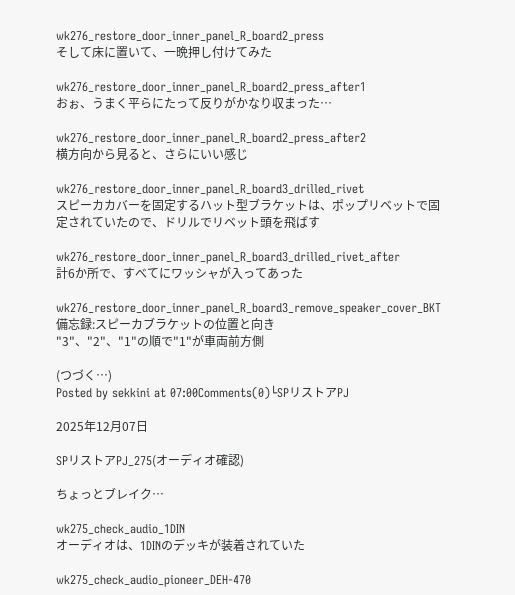wk276_restore_door_inner_panel_R_board2_press
そして床に置いて、一晩押し付けてみた

wk276_restore_door_inner_panel_R_board2_press_after1
おぉ、うまく平らにたって反りがかなり収まった…

wk276_restore_door_inner_panel_R_board2_press_after2
横方向から見ると、さらにいい感じ

wk276_restore_door_inner_panel_R_board3_drilled_rivet
スピーカカバーを固定するハット型ブラケットは、ポップリベットで固定されていたので、ドリルでリベット頭を飛ばす

wk276_restore_door_inner_panel_R_board3_drilled_rivet_after
計6か所で、すべてにワッシャが入ってあった

wk276_restore_door_inner_panel_R_board3_remove_speaker_cover_BKT
備忘録:スピーカブラケットの位置と向き
"3"、"2"、"1"の順で"1"が車両前方側

(つづく…)
Posted by sekkini at 07:00Comments(0)└SPリストアPJ

2025年12月07日

SPリストアPJ_275(オーディオ確認)

ちょっとブレイク…

wk275_check_audio_1DIN
オーディオは、1DINのデッキが装着されていた

wk275_check_audio_pioneer_DEH-470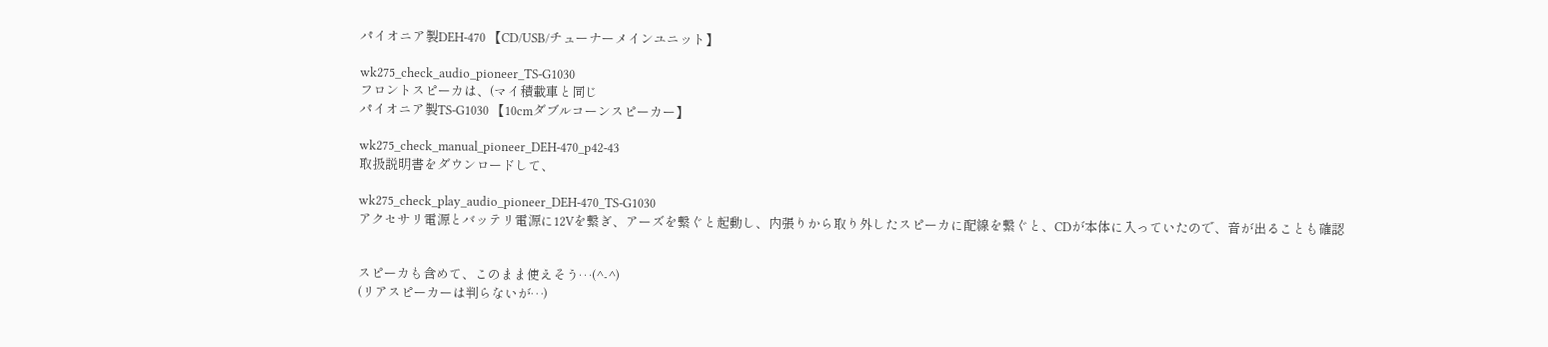パイオニア製DEH-470 【CD/USB/チューナーメインユニット】

wk275_check_audio_pioneer_TS-G1030
フロントスピーカは、(マイ積載車と同じ
パイオニア製TS-G1030 【10cmダブルコーンスピーカー】

wk275_check_manual_pioneer_DEH-470_p42-43
取扱説明書をダウンロードして、

wk275_check_play_audio_pioneer_DEH-470_TS-G1030
アクセサリ電源とバッテリ電源に12Vを繋ぎ、アーズを繋ぐと起動し、内張りから取り外したスピーカに配線を繋ぐと、CDが本体に入っていたので、音が出ることも確認


スピーカも含めて、このまま使えそう…(^-^)
(リアスピーカーは判らないが…)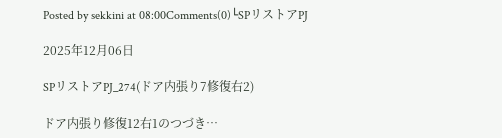Posted by sekkini at 08:00Comments(0)└SPリストアPJ

2025年12月06日

SPリストアPJ_274(ドア内張り7修復右2)

ドア内張り修復12右1のつづき…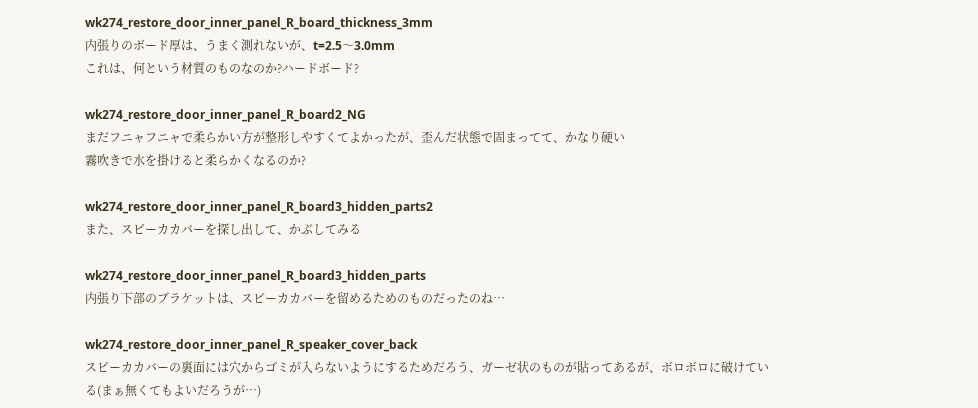wk274_restore_door_inner_panel_R_board_thickness_3mm
内張りのボード厚は、うまく測れないが、t=2.5〜3.0mm
これは、何という材質のものなのか?ハードボード?

wk274_restore_door_inner_panel_R_board2_NG
まだフニャフニャで柔らかい方が整形しやすくてよかったが、歪んだ状態で固まってて、かなり硬い
霧吹きで水を掛けると柔らかくなるのか?

wk274_restore_door_inner_panel_R_board3_hidden_parts2
また、スピーカカバーを探し出して、かぶしてみる

wk274_restore_door_inner_panel_R_board3_hidden_parts
内張り下部のブラケットは、スピーカカバーを留めるためのものだったのね…

wk274_restore_door_inner_panel_R_speaker_cover_back
スピーカカバーの裏面には穴からゴミが入らないようにするためだろう、ガーゼ状のものが貼ってあるが、ボロボロに破けている(まぁ無くてもよいだろうが…)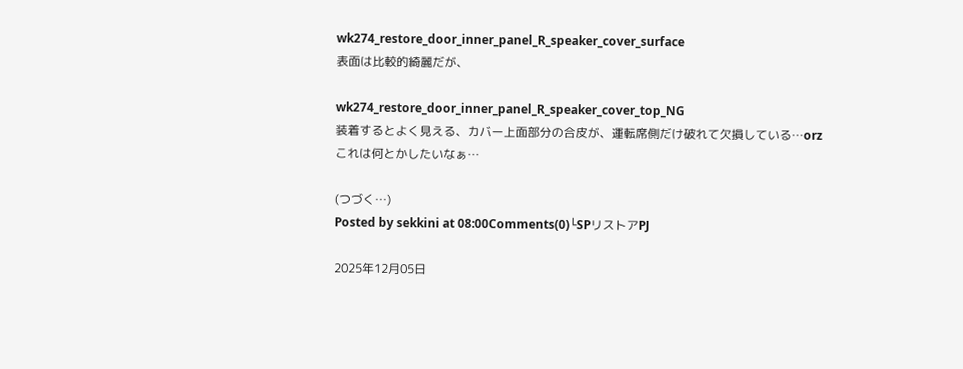wk274_restore_door_inner_panel_R_speaker_cover_surface
表面は比較的綺麗だが、

wk274_restore_door_inner_panel_R_speaker_cover_top_NG
装着するとよく見える、カバー上面部分の合皮が、運転席側だけ破れて欠損している…orz
これは何とかしたいなぁ…

(つづく…)
Posted by sekkini at 08:00Comments(0)└SPリストアPJ

2025年12月05日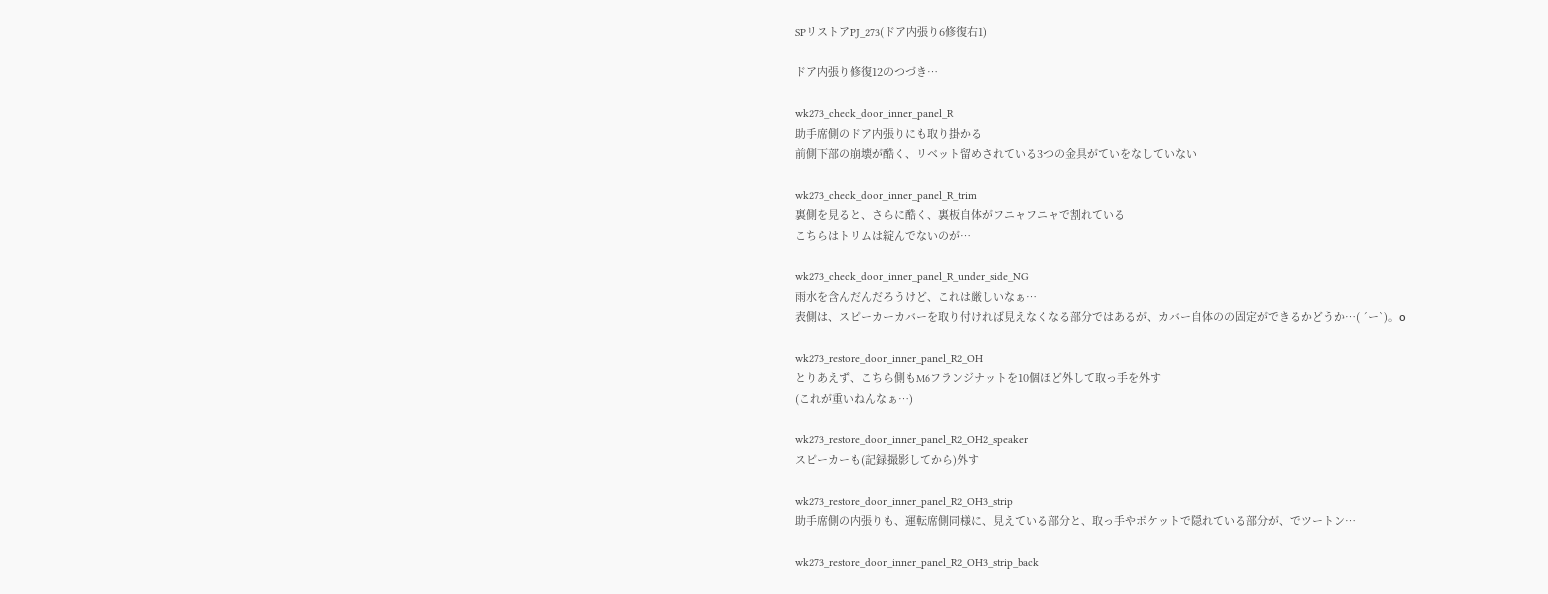SPリストアPJ_273(ドア内張り6修復右1)

ドア内張り修復12のつづき…

wk273_check_door_inner_panel_R
助手席側のドア内張りにも取り掛かる
前側下部の崩壊が酷く、リベット留めされている3つの金具がていをなしていない

wk273_check_door_inner_panel_R_trim
裏側を見ると、さらに酷く、裏板自体がフニャフニャで割れている
こちらはトリムは綻んでないのが…

wk273_check_door_inner_panel_R_under_side_NG
雨水を含んだんだろうけど、これは厳しいなぁ…
表側は、スピーカーカバーを取り付ければ見えなくなる部分ではあるが、カバー自体のの固定ができるかどうか…( ´ー`)。о

wk273_restore_door_inner_panel_R2_OH
とりあえず、こちら側もM6フランジナットを10個ほど外して取っ手を外す
(これが重いねんなぁ…)

wk273_restore_door_inner_panel_R2_OH2_speaker
スピーカーも(記録撮影してから)外す

wk273_restore_door_inner_panel_R2_OH3_strip
助手席側の内張りも、運転席側同様に、見えている部分と、取っ手やポケットで隠れている部分が、でツートン…

wk273_restore_door_inner_panel_R2_OH3_strip_back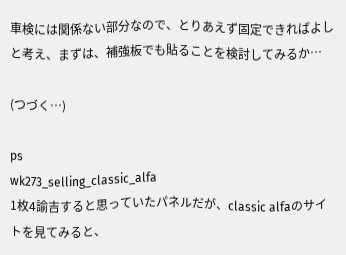車検には関係ない部分なので、とりあえず固定できればよしと考え、まずは、補強板でも貼ることを検討してみるか…

(つづく…)

ps
wk273_selling_classic_alfa
1枚4諭吉すると思っていたパネルだが、classic alfaのサイトを見てみると、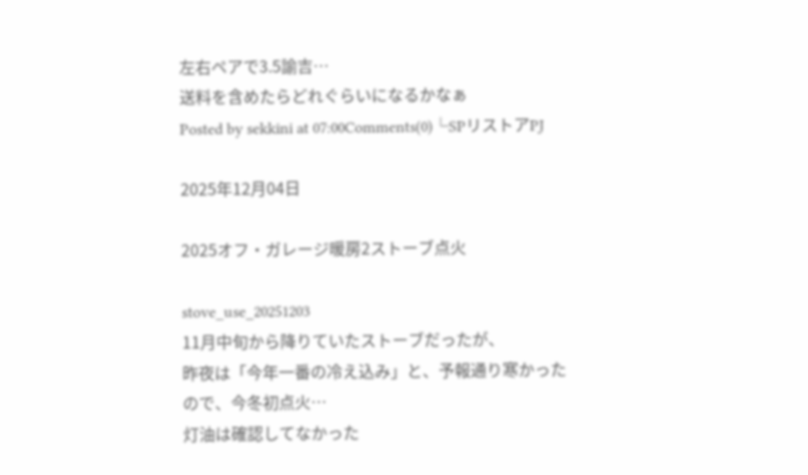左右ペアで3.5諭吉…
送料を含めたらどれぐらいになるかなぁ
Posted by sekkini at 07:00Comments(0)└SPリストアPJ

2025年12月04日

2025オフ・ガレージ暖房2ストーブ点火

stove_use_20251203
11月中旬から降りていたストーブだったが、
昨夜は「今年一番の冷え込み」と、予報通り寒かったので、今冬初点火…
灯油は確認してなかった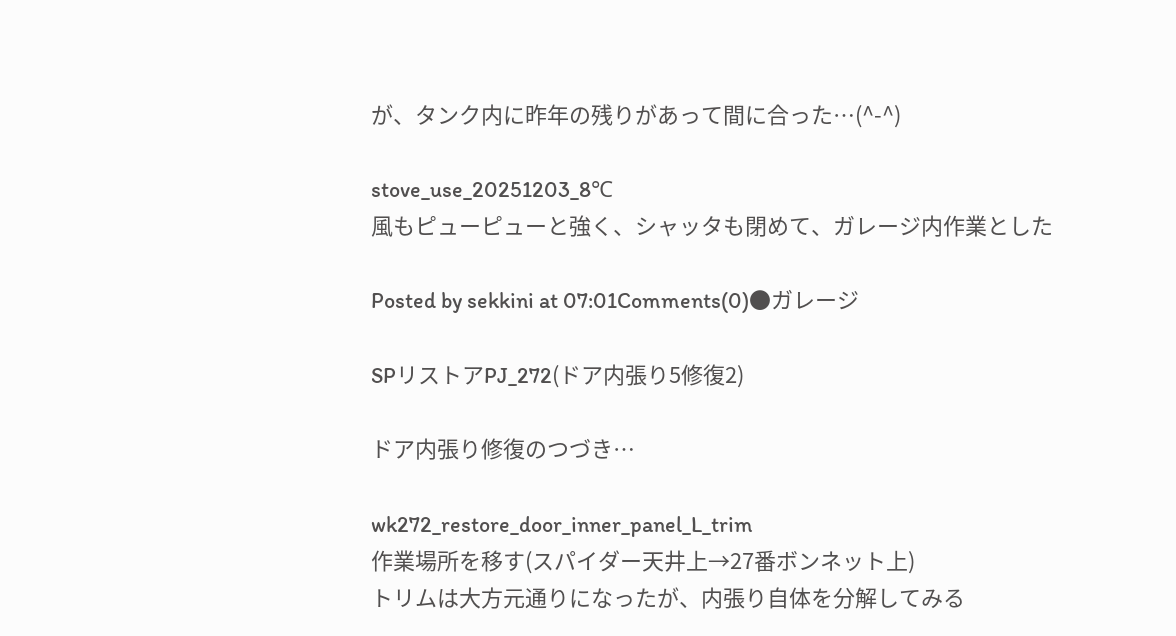が、タンク内に昨年の残りがあって間に合った…(^-^)

stove_use_20251203_8℃
風もピューピューと強く、シャッタも閉めて、ガレージ内作業とした

Posted by sekkini at 07:01Comments(0)●ガレージ

SPリストアPJ_272(ドア内張り5修復2)

ドア内張り修復のつづき…

wk272_restore_door_inner_panel_L_trim
作業場所を移す(スパイダー天井上→27番ボンネット上)
トリムは大方元通りになったが、内張り自体を分解してみる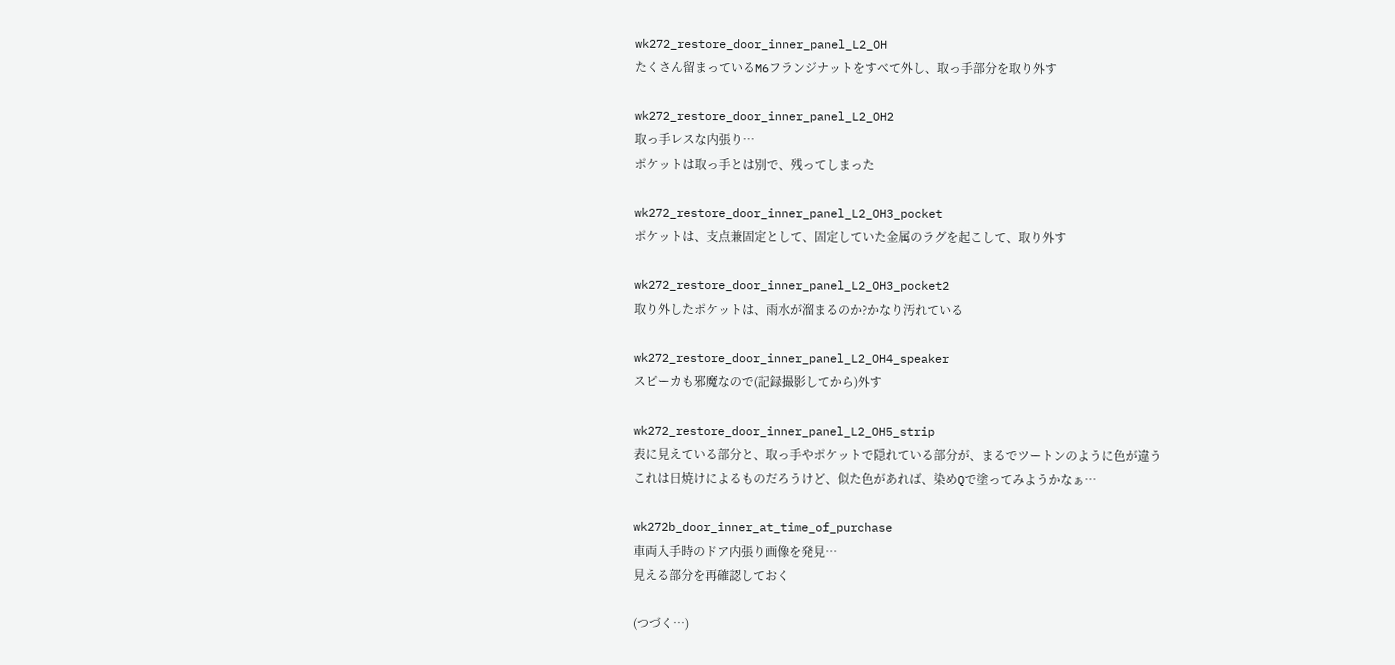wk272_restore_door_inner_panel_L2_OH
たくさん留まっているM6フランジナットをすべて外し、取っ手部分を取り外す

wk272_restore_door_inner_panel_L2_OH2
取っ手レスな内張り…
ポケットは取っ手とは別で、残ってしまった

wk272_restore_door_inner_panel_L2_OH3_pocket
ポケットは、支点兼固定として、固定していた金属のラグを起こして、取り外す

wk272_restore_door_inner_panel_L2_OH3_pocket2
取り外したポケットは、雨水が溜まるのか?かなり汚れている

wk272_restore_door_inner_panel_L2_OH4_speaker
スピーカも邪魔なので(記録撮影してから)外す

wk272_restore_door_inner_panel_L2_OH5_strip
表に見えている部分と、取っ手やポケットで隠れている部分が、まるでツートンのように色が違う
これは日焼けによるものだろうけど、似た色があれば、染めQで塗ってみようかなぁ…

wk272b_door_inner_at_time_of_purchase
車両入手時のドア内張り画像を発見…
見える部分を再確認しておく

(つづく…)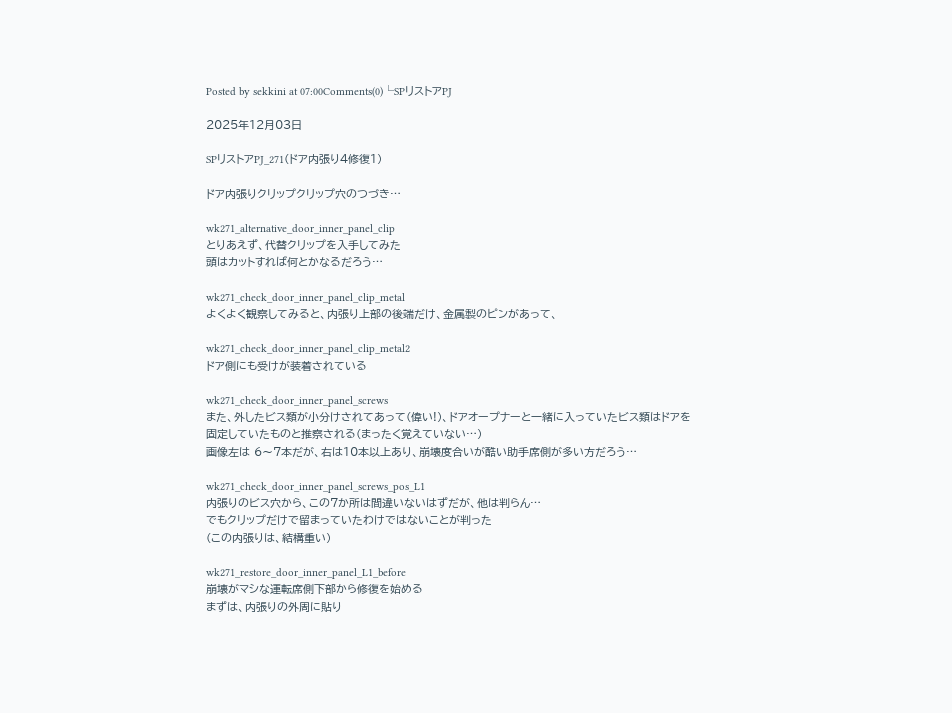Posted by sekkini at 07:00Comments(0)└SPリストアPJ

2025年12月03日

SPリストアPJ_271(ドア内張り4修復1)

ドア内張りクリップクリップ穴のつづき…

wk271_alternative_door_inner_panel_clip
とりあえず、代替クリップを入手してみた
頭はカットすれば何とかなるだろう…

wk271_check_door_inner_panel_clip_metal
よくよく観察してみると、内張り上部の後端だけ、金属製のピンがあって、

wk271_check_door_inner_panel_clip_metal2
ドア側にも受けが装着されている

wk271_check_door_inner_panel_screws
また、外したビス類が小分けされてあって(偉い!)、ドアオープナーと一緒に入っていたビス類はドアを固定していたものと推察される(まったく覚えていない…)
画像左は 6〜7本だが、右は10本以上あり、崩壊度合いが酷い助手席側が多い方だろう…

wk271_check_door_inner_panel_screws_pos_L1
内張りのビス穴から、この7か所は間違いないはずだが、他は判らん…
でもクリップだけで留まっていたわけではないことが判った
(この内張りは、結構重い)

wk271_restore_door_inner_panel_L1_before
崩壊がマシな運転席側下部から修復を始める
まずは、内張りの外周に貼り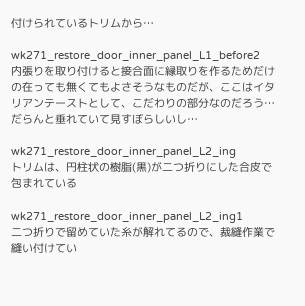付けられているトリムから…

wk271_restore_door_inner_panel_L1_before2
内張りを取り付けると接合面に縁取りを作るためだけの在っても無くてもよさそうなものだが、ここはイタリアンテーストとして、こだわりの部分なのだろう…
だらんと垂れていて見すぼらしいし…

wk271_restore_door_inner_panel_L2_ing
トリムは、円柱状の樹脂(黒)が二つ折りにした合皮で包まれている

wk271_restore_door_inner_panel_L2_ing1
二つ折りで留めていた糸が解れてるので、裁縫作業で縫い付けてい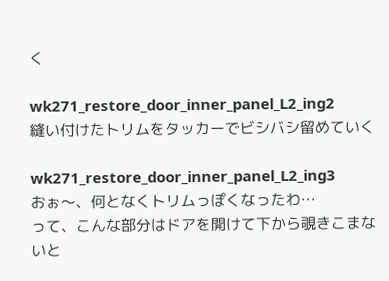く

wk271_restore_door_inner_panel_L2_ing2
縫い付けたトリムをタッカーでビシバシ留めていく

wk271_restore_door_inner_panel_L2_ing3
おぉ〜、何となくトリムっぽくなったわ…
って、こんな部分はドアを開けて下から覗きこまないと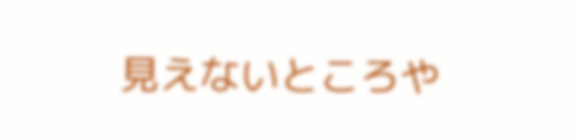見えないところや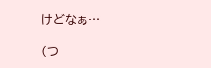けどなぁ…

(つ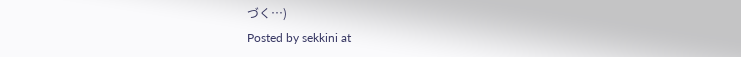づく…)
Posted by sekkini at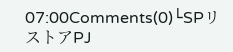07:00Comments(0)└SPリストアPJ